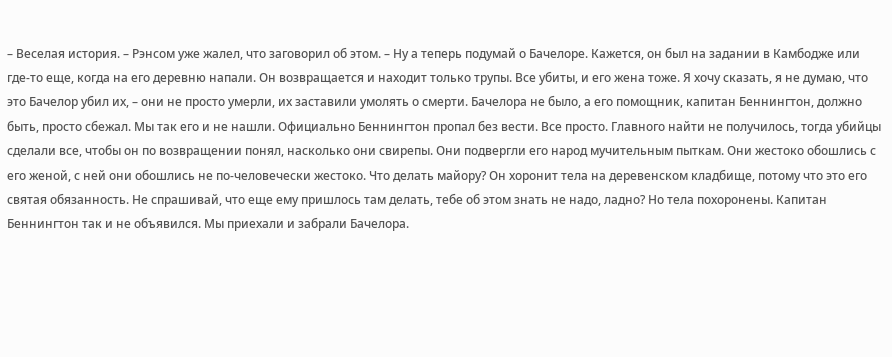– Веселая история. – Рэнсом уже жалел, что заговорил об этом. – Ну а теперь подумай о Бачелоре. Кажется, он был на задании в Камбодже или где-то еще, когда на его деревню напали. Он возвращается и находит только трупы. Все убиты, и его жена тоже. Я хочу сказать, я не думаю, что это Бачелор убил их, – они не просто умерли, их заставили умолять о смерти. Бачелора не было, а его помощник, капитан Беннингтон, должно быть, просто сбежал. Мы так его и не нашли. Официально Беннингтон пропал без вести. Все просто. Главного найти не получилось, тогда убийцы сделали все, чтобы он по возвращении понял, насколько они свирепы. Они подвергли его народ мучительным пыткам. Они жестоко обошлись с его женой, с ней они обошлись не по-человечески жестоко. Что делать майору? Он хоронит тела на деревенском кладбище, потому что это его святая обязанность. Не спрашивай, что еще ему пришлось там делать, тебе об этом знать не надо, ладно? Но тела похоронены. Капитан Беннингтон так и не объявился. Мы приехали и забрали Бачелора.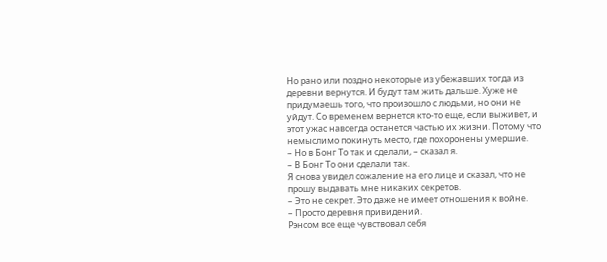Но рано или поздно некоторые из убежавших тогда из деревни вернутся. И будут там жить дальше. Хуже не придумаешь того, что произошло с людьми, но они не уйдут. Со временем вернется кто-то еще, если выживет, и этот ужас навсегда останется частью их жизни. Потому что немыслимо покинуть место, где похоронены умершие.
– Но в Бонг То так и сделали, – сказал я.
– В Бонг То они сделали так.
Я снова увидел сожаление на его лице и сказал, что не прошу выдавать мне никаких секретов.
– Это не секрет. Это даже не имеет отношения к войне.
– Просто деревня привидений.
Рэнсом все еще чувствовал себя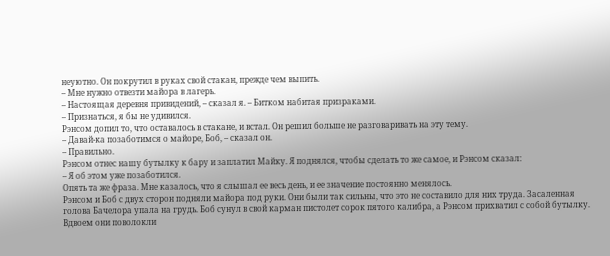неуютно. Он покрутил в руках свой стакан, прежде чем выпить.
– Мне нужно отвезти майора в лагерь.
– Настоящая деревня привидений, – сказал я. – Битком набитая призраками.
– Признаться, я бы не удивился.
Рэнсом допил то, что оставалось в стакане, и встал. Он решил больше не разговаривать на эту тему.
– Давай-ка позаботимся о майоре, Боб, – сказал он.
– Правильно.
Рэнсом отнес нашу бутылку к бару и заплатил Майку. Я поднялся, чтобы сделать то же самое, и Рэнсом сказал:
– Я об этом уже позаботился.
Опять та же фраза. Мне казалось, что я слышал ее весь день, и ее значение постоянно менялось.
Рэнсом и Боб с двух сторон подняли майора под руки. Они были так сильны, что это не составило для них труда. Засаленная голова Бачелора упала на грудь. Боб сунул в свой карман пистолет сорок пятого калибра, а Рэнсом прихватил с собой бутылку. Вдвоем они поволокли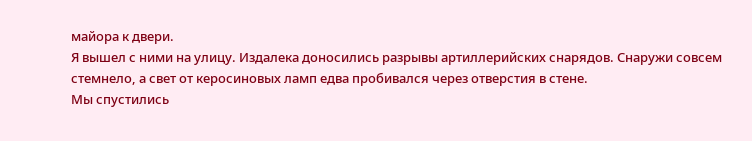майора к двери.
Я вышел с ними на улицу. Издалека доносились разрывы артиллерийских снарядов. Снаружи совсем стемнело, а свет от керосиновых ламп едва пробивался через отверстия в стене.
Мы спустились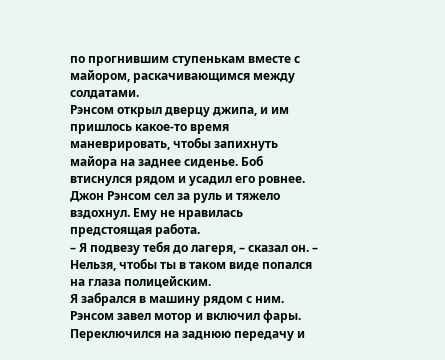по прогнившим ступенькам вместе с майором, раскачивающимся между солдатами.
Рэнсом открыл дверцу джипа, и им пришлось какое-то время маневрировать, чтобы запихнуть майора на заднее сиденье. Боб втиснулся рядом и усадил его ровнее.
Джон Рэнсом сел за руль и тяжело вздохнул. Ему не нравилась предстоящая работа.
– Я подвезу тебя до лагеря, – сказал он. – Нельзя, чтобы ты в таком виде попался на глаза полицейским.
Я забрался в машину рядом с ним. Рэнсом завел мотор и включил фары. Переключился на заднюю передачу и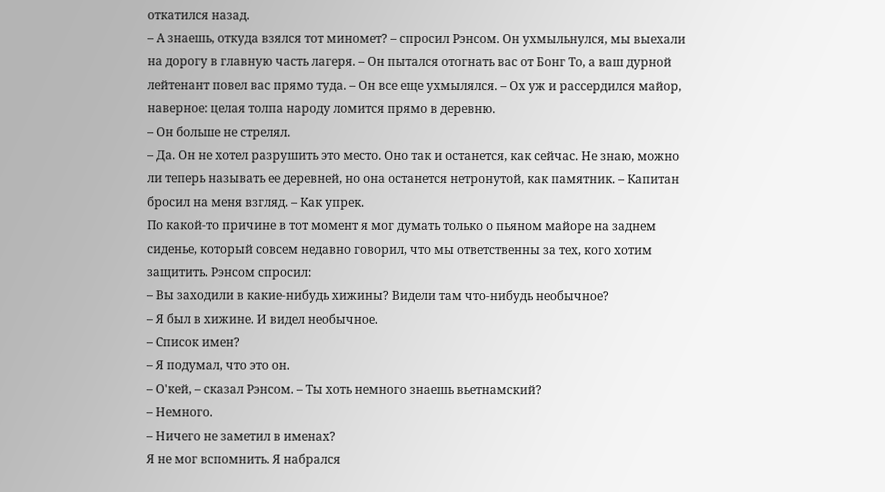откатился назад.
– А знаешь, откуда взялся тот миномет? – спросил Рэнсом. Он ухмыльнулся, мы выехали на дорогу в главную часть лагеря. – Он пытался отогнать вас от Бонг То, а ваш дурной лейтенант повел вас прямо туда. – Он все еще ухмылялся. – Ох уж и рассердился майор, наверное: целая толпа народу ломится прямо в деревню.
– Он больше не стрелял.
– Да. Он не хотел разрушить это место. Оно так и останется, как сейчас. Не знаю, можно ли теперь называть ее деревней, но она останется нетронутой, как памятник. – Капитан бросил на меня взгляд. – Как упрек.
По какой-то причине в тот момент я мог думать только о пьяном майоре на заднем сиденье, который совсем недавно говорил, что мы ответственны за тех, кого хотим защитить. Рэнсом спросил:
– Вы заходили в какие-нибудь хижины? Видели там что-нибудь необычное?
– Я был в хижине. И видел необычное.
– Список имен?
– Я подумал, что это он.
– О'кей, – сказал Рэнсом. – Ты хоть немного знаешь вьетнамский?
– Немного.
– Ничего не заметил в именах?
Я не мог вспомнить. Я набрался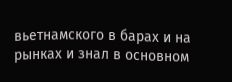вьетнамского в барах и на рынках и знал в основном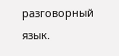разговорный язык.